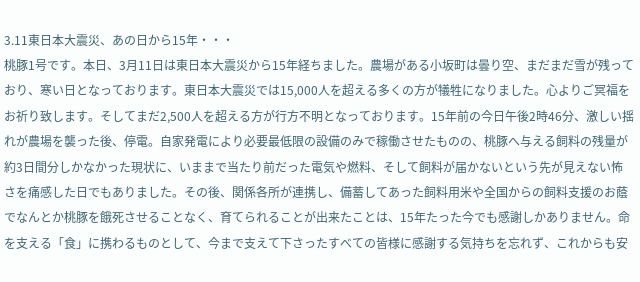3.11東日本大震災、あの日から15年・・・
桃豚1号です。本日、3月11日は東日本大震災から15年経ちました。農場がある小坂町は曇り空、まだまだ雪が残っており、寒い日となっております。東日本大震災では15,000人を超える多くの方が犠牲になりました。心よりご冥福をお祈り致します。そしてまだ2,500人を超える方が行方不明となっております。15年前の今日午後2時46分、激しい揺れが農場を襲った後、停電。自家発電により必要最低限の設備のみで稼働させたものの、桃豚へ与える飼料の残量が約3日間分しかなかった現状に、いままで当たり前だった電気や燃料、そして飼料が届かないという先が見えない怖さを痛感した日でもありました。その後、関係各所が連携し、備蓄してあった飼料用米や全国からの飼料支援のお蔭でなんとか桃豚を餓死させることなく、育てられることが出来たことは、15年たった今でも感謝しかありません。命を支える「食」に携わるものとして、今まで支えて下さったすべての皆様に感謝する気持ちを忘れず、これからも安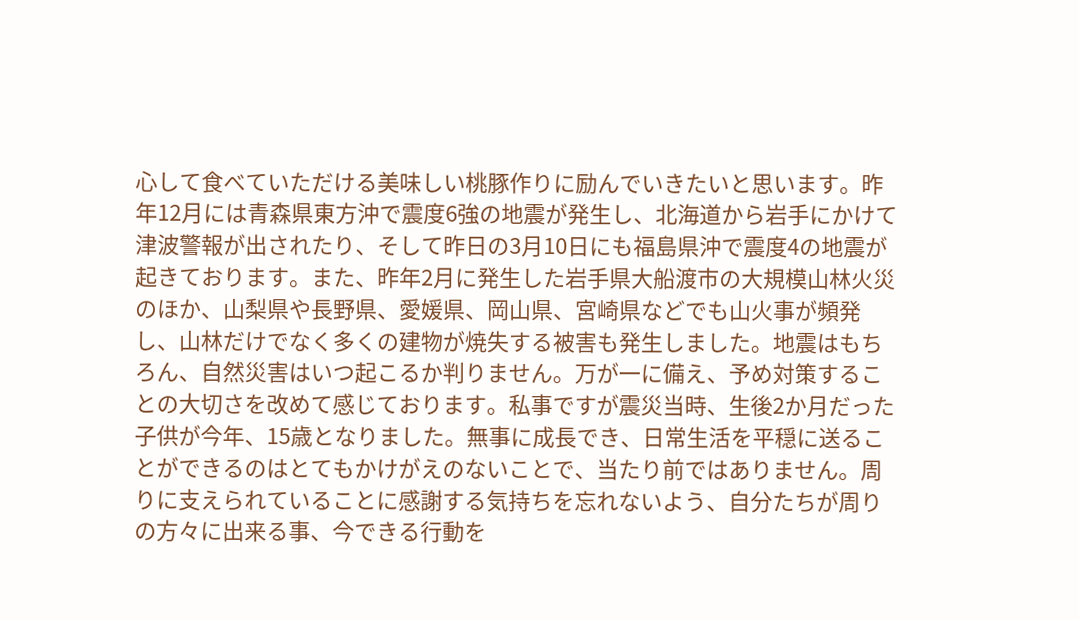心して食べていただける美味しい桃豚作りに励んでいきたいと思います。昨年12月には青森県東方沖で震度6強の地震が発生し、北海道から岩手にかけて津波警報が出されたり、そして昨日の3月10日にも福島県沖で震度4の地震が起きております。また、昨年2月に発生した岩手県大船渡市の大規模山林火災のほか、山梨県や長野県、愛媛県、岡山県、宮崎県などでも山火事が頻発し、山林だけでなく多くの建物が焼失する被害も発生しました。地震はもちろん、自然災害はいつ起こるか判りません。万が一に備え、予め対策することの大切さを改めて感じております。私事ですが震災当時、生後2か月だった子供が今年、15歳となりました。無事に成長でき、日常生活を平穏に送ることができるのはとてもかけがえのないことで、当たり前ではありません。周りに支えられていることに感謝する気持ちを忘れないよう、自分たちが周りの方々に出来る事、今できる行動を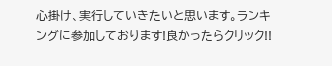心掛け、実行していきたいと思います。ランキングに参加しております!良かったらクリック!!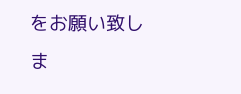をお願い致しま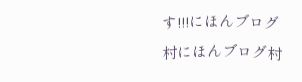す!!!にほんブログ村にほんブログ村